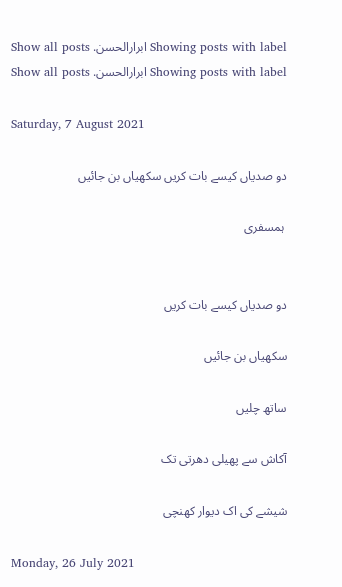Showing posts with label ابرارالحسن. Show all posts
Showing posts with label ابرارالحسن. Show all posts

Saturday, 7 August 2021

دو صدیاں کیسے بات کریں سکھیاں بن جائیں

 ہمسفری


دو صدیاں کیسے بات کریں

سکھیاں بن جائیں

ساتھ چلیں

آکاش سے پھیلی دھرتی تک

شیشے کی اک دیوار کھنچی

Monday, 26 July 2021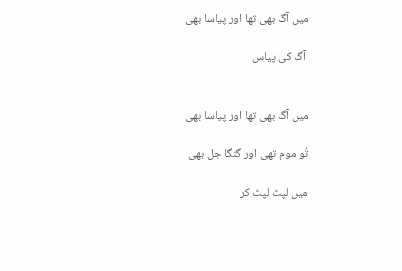میں آگ بھی تھا اور پیاسا بھی

 آگ کی پیاس


میں آگ بھی تھا اور پیاسا بھی

تُو موم تھی اور گنگا جل بھی

میں لپٹ لپٹ کر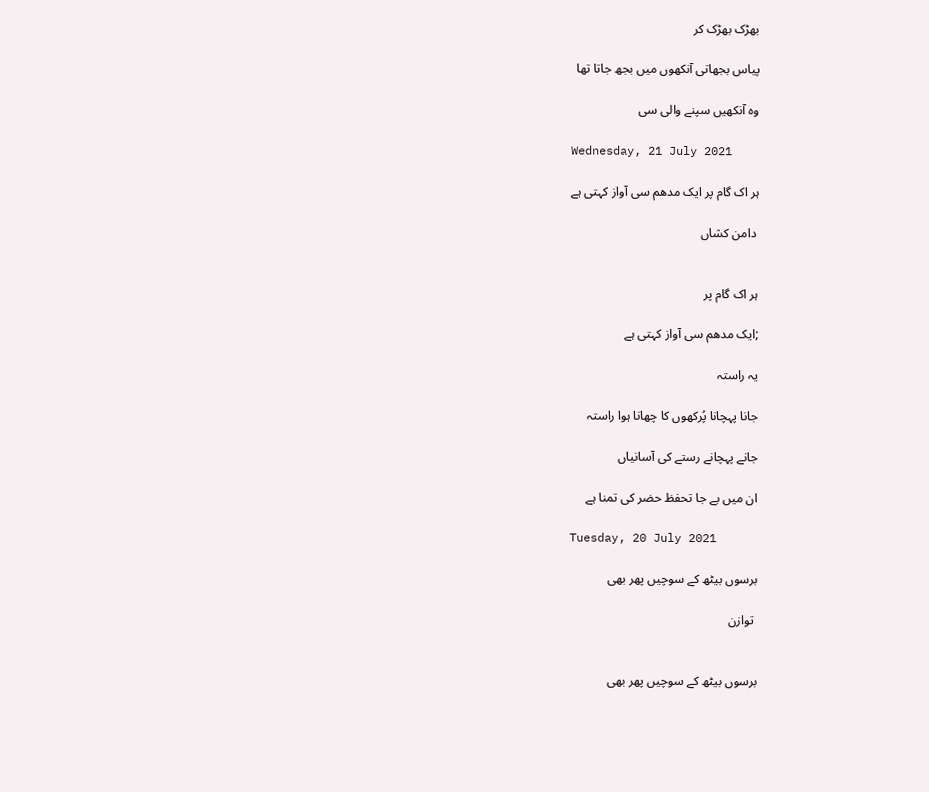بھڑک بھڑک کر

پیاس بجھاتی آنکھوں میں بجھ جاتا تھا

وہ آنکھیں سپنے والی سی

Wednesday, 21 July 2021

ہر اک گام پر ایک مدھم سی آواز کہتی ہے

 دامن کشاں


ہر اک گام پر

;ایک مدھم سی آواز کہتی ہے

یہ راستہ

جانا پہچانا پُرکھوں کا چھانا ہوا راستہ

جانے پہچانے رستے کی آسانیاں

ان میں بے جا تحفظ حضر کی تمنا ہے

Tuesday, 20 July 2021

برسوں بیٹھ کے سوچیں پھر بھی

 توازن


برسوں بیٹھ کے سوچیں پھر بھی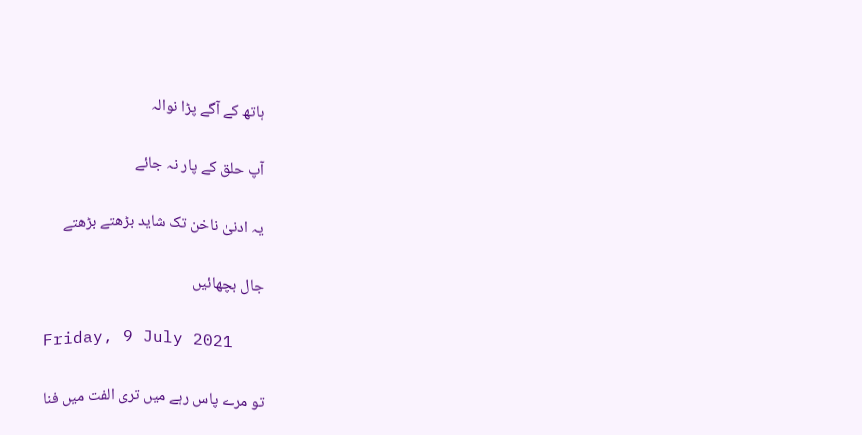ہاتھ کے آگے پڑا نوالہ

آپ حلق کے پار نہ جائے

یہ ادنیٰ ناخن تک شاید بڑھتے بڑھتے

جال بچھائیں

Friday, 9 July 2021

تو مرے پاس رہے میں تری الفت میں فنا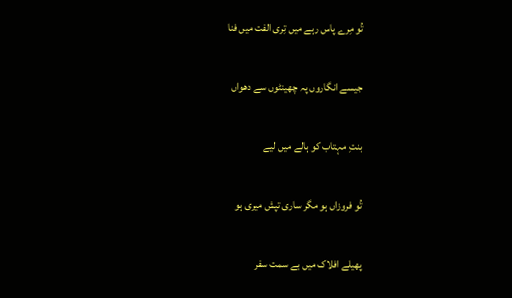تُو مِرے پاس رہے میں تِری الفت میں فنا

جیسے انگاروں پہ چھینٹوں سے دھواں

بنتِ مہتاب کو ہالے میں لیے

تُو فروزاں ہو مگر ساری تپش میری ہو

پھیلے افلاک میں بے سمت سفر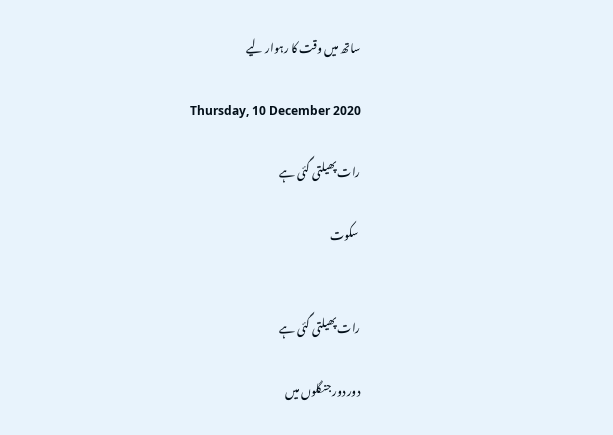ساتھ میں وقت کا رہوار لیے

Thursday, 10 December 2020

رات پھیلتی گئی ہے

 سکوت


رات پھیلتی گئی ہے

دور دور جنگلوں میں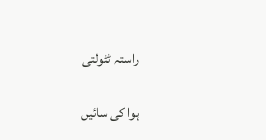راستہ ٹٹولتی

ہوا کی سائیں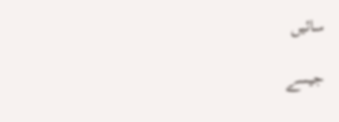سائیں

جیسے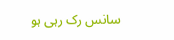سانس رک رہی ہو